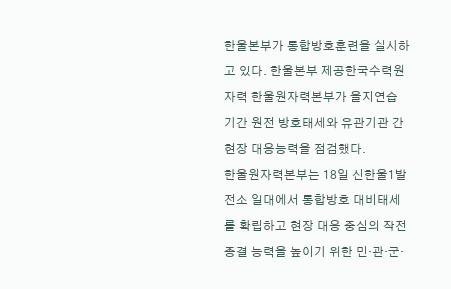한울본부가 통합방호훈련을 실시하고 있다. 한울본부 제공한국수력원자력 한울원자력본부가 을지연습 기간 원전 방호태세와 유관기관 간 현장 대응능력을 점검했다.
한울원자력본부는 18일 신한울1발전소 일대에서 통합방호 대비태세를 확립하고 현장 대응 중심의 작전 종결 능력을 높이기 위한 민·관·군·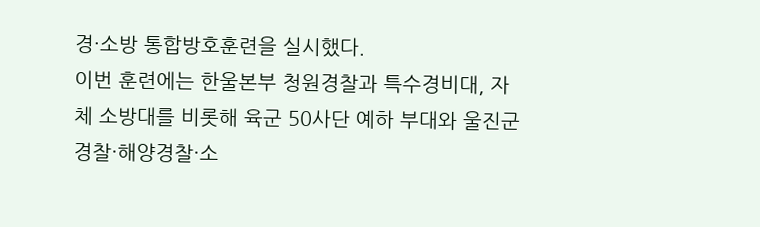경·소방 통합방호훈련을 실시했다.
이번 훈련에는 한울본부 청원경찰과 특수경비대, 자체 소방대를 비롯해 육군 50사단 예하 부대와 울진군 경찰·해양경찰·소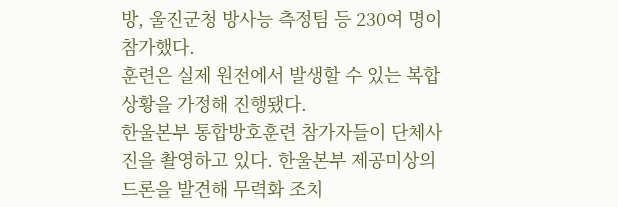방, 울진군청 방사능 측정팀 등 230여 명이 참가했다.
훈련은 실제 원전에서 발생할 수 있는 복합 상황을 가정해 진행됐다.
한울본부 통합방호훈련 참가자들이 단체사진을 촬영하고 있다. 한울본부 제공미상의 드론을 발견해 무력화 조치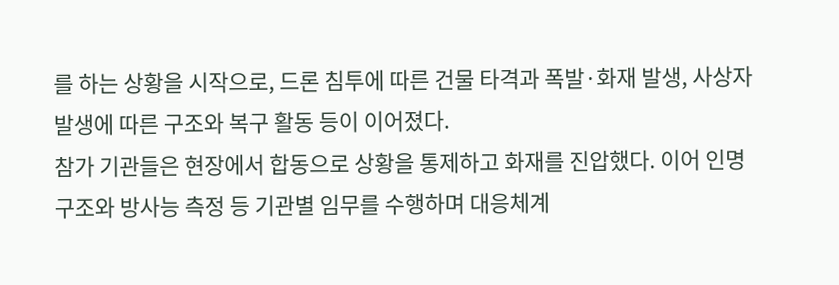를 하는 상황을 시작으로, 드론 침투에 따른 건물 타격과 폭발·화재 발생, 사상자 발생에 따른 구조와 복구 활동 등이 이어졌다.
참가 기관들은 현장에서 합동으로 상황을 통제하고 화재를 진압했다. 이어 인명 구조와 방사능 측정 등 기관별 임무를 수행하며 대응체계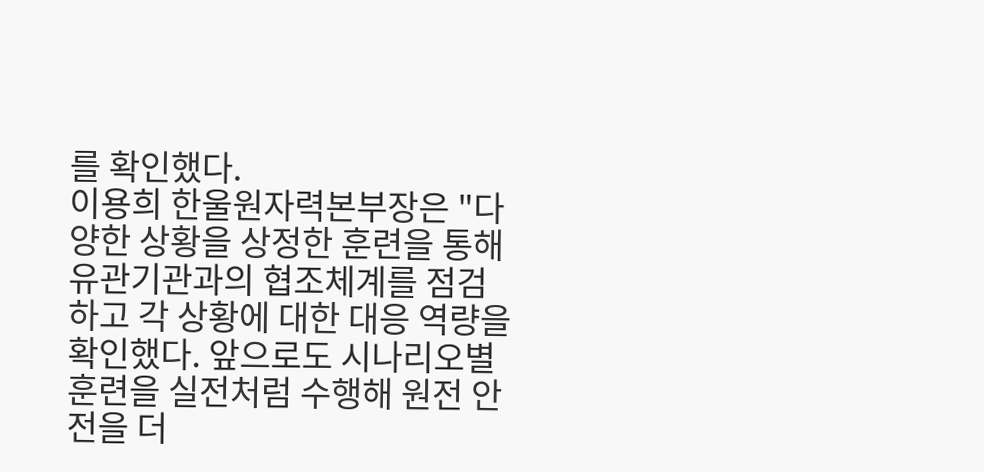를 확인했다.
이용희 한울원자력본부장은 "다양한 상황을 상정한 훈련을 통해 유관기관과의 협조체계를 점검하고 각 상황에 대한 대응 역량을 확인했다. 앞으로도 시나리오별 훈련을 실전처럼 수행해 원전 안전을 더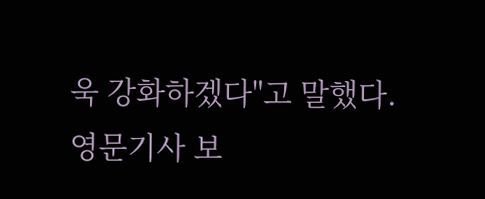욱 강화하겠다"고 말했다.
영문기사 보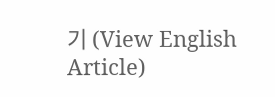기 (View English Article)